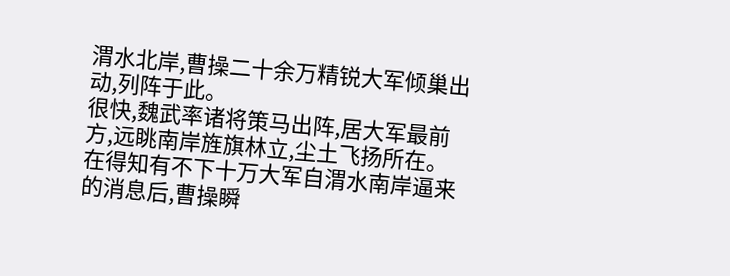渭水北岸,曹操二十余万精锐大军倾巢出动,列阵于此。
很快,魏武率诸将策马出阵,居大军最前方,远眺南岸旌旗林立,尘土飞扬所在。
在得知有不下十万大军自渭水南岸逼来的消息后,曹操瞬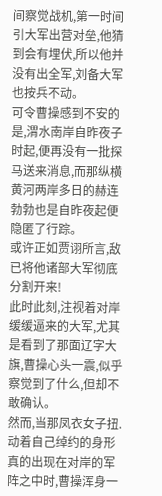间察觉战机,第一时间引大军出营对垒,他猜到会有埋伏,所以他并没有出全军,刘备大军也按兵不动。
可令曹操感到不安的是,渭水南岸自昨夜子时起,便再没有一批探马送来消息,而那纵横黄河两岸多日的赫连勃勃也是自昨夜起便隐匿了行踪。
或许正如贾诩所言,敌已将他诸部大军彻底分割开来!
此时此刻,注视着对岸缓缓逼来的大军,尤其是看到了那面辽字大旗,曹操心头一震,似乎察觉到了什么,但却不敢确认。
然而,当那凤衣女子扭.动着自己绰约的身形真的出现在对岸的军阵之中时,曹操浑身一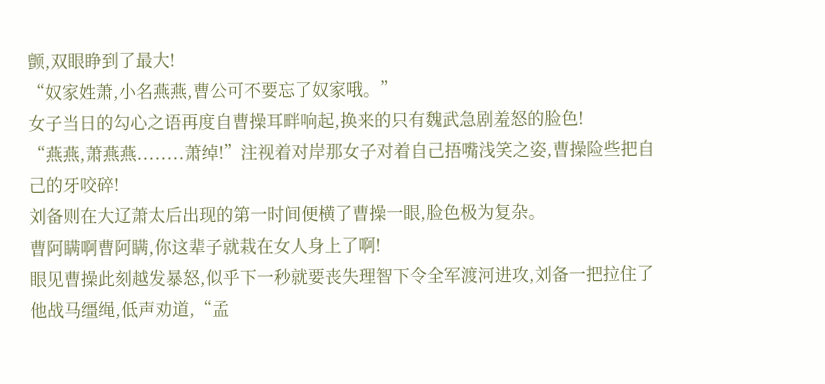颤,双眼睁到了最大!
“奴家姓萧,小名燕燕,曹公可不要忘了奴家哦。”
女子当日的勾心之语再度自曹操耳畔响起,换来的只有魏武急剧羞怒的脸色!
“燕燕,萧燕燕........萧绰!”注视着对岸那女子对着自己捂嘴浅笑之姿,曹操险些把自己的牙咬碎!
刘备则在大辽萧太后出现的第一时间便横了曹操一眼,脸色极为复杂。
曹阿瞒啊曹阿瞒,你这辈子就栽在女人身上了啊!
眼见曹操此刻越发暴怒,似乎下一秒就要丧失理智下令全军渡河进攻,刘备一把拉住了他战马缰绳,低声劝道,“孟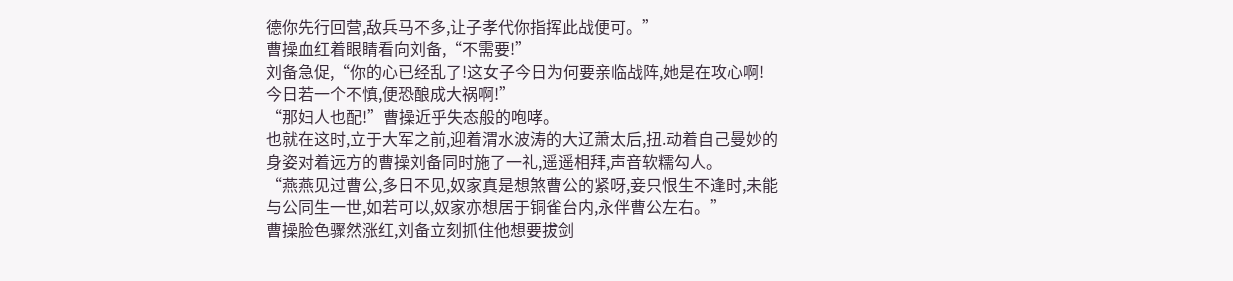德你先行回营,敌兵马不多,让子孝代你指挥此战便可。”
曹操血红着眼睛看向刘备,“不需要!”
刘备急促,“你的心已经乱了!这女子今日为何要亲临战阵,她是在攻心啊!今日若一个不慎,便恐酿成大祸啊!”
“那妇人也配!”曹操近乎失态般的咆哮。
也就在这时,立于大军之前,迎着渭水波涛的大辽萧太后,扭.动着自己曼妙的身姿对着远方的曹操刘备同时施了一礼,遥遥相拜,声音软糯勾人。
“燕燕见过曹公,多日不见,奴家真是想煞曹公的紧呀,妾只恨生不逢时,未能与公同生一世,如若可以,奴家亦想居于铜雀台内,永伴曹公左右。”
曹操脸色骤然涨红,刘备立刻抓住他想要拔剑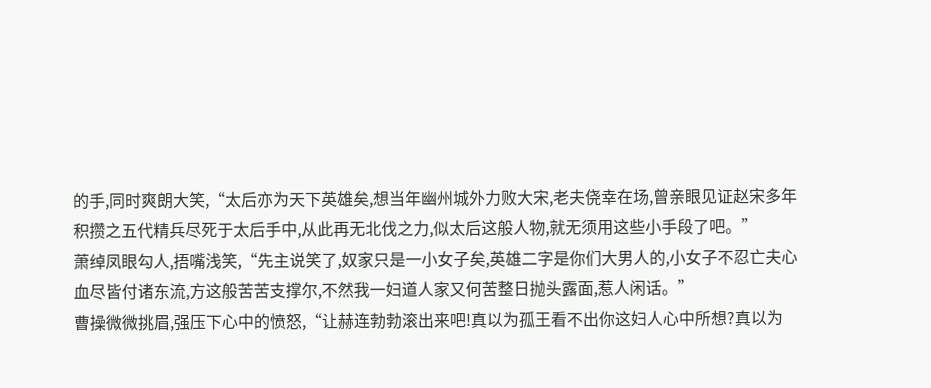的手,同时爽朗大笑,“太后亦为天下英雄矣,想当年幽州城外力败大宋,老夫侥幸在场,曾亲眼见证赵宋多年积攒之五代精兵尽死于太后手中,从此再无北伐之力,似太后这般人物,就无须用这些小手段了吧。”
萧绰凤眼勾人,捂嘴浅笑,“先主说笑了,奴家只是一小女子矣,英雄二字是你们大男人的,小女子不忍亡夫心血尽皆付诸东流,方这般苦苦支撑尔,不然我一妇道人家又何苦整日抛头露面,惹人闲话。”
曹操微微挑眉,强压下心中的愤怒,“让赫连勃勃滚出来吧!真以为孤王看不出你这妇人心中所想?真以为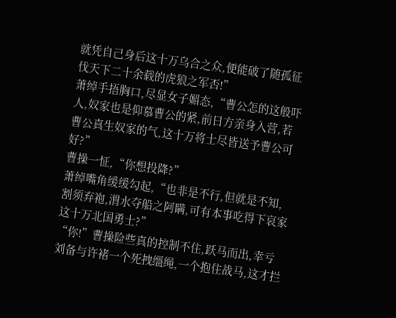就凭自己身后这十万乌合之众,便能破了随孤征伐天下二十余载的虎狼之军否!”
萧绰手捂胸口,尽显女子媚态,“曹公怎的这般吓人,奴家也是仰慕曹公的紧,前日方亲身入营,若曹公真生奴家的气,这十万将士尽皆送予曹公可好?”
曹操一怔,“你想投降?”
萧绰嘴角缓缓勾起,“也非是不行,但就是不知,割须弃袍,渭水夺船之阿瞒,可有本事吃得下哀家这十万北国勇士?”
“你!”曹操险些真的控制不住,跃马而出,幸亏刘备与许褚一个死拽缰绳,一个抱住战马,这才拦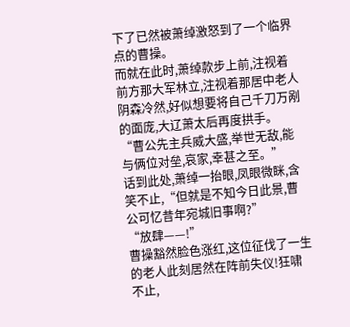下了已然被萧绰激怒到了一个临界点的曹操。
而就在此时,萧绰款步上前,注视着前方那大军林立,注视着那居中老人阴森冷然,好似想要将自己千刀万剐的面庞,大辽萧太后再度拱手。
“曹公先主兵威大盛,举世无敌,能与俩位对垒,哀家,幸甚之至。”
话到此处,萧绰一抬眼,凤眼微眯,含笑不止,“但就是不知今日此景,曹公可忆昔年宛城旧事啊?”
“放肆——!”
曹操豁然脸色涨红,这位征伐了一生的老人此刻居然在阵前失仪!狂啸不止,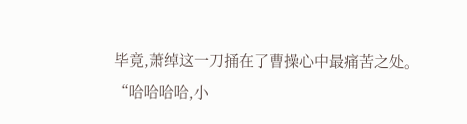毕竟,萧绰这一刀捅在了曹操心中最痛苦之处。
“哈哈哈哈,小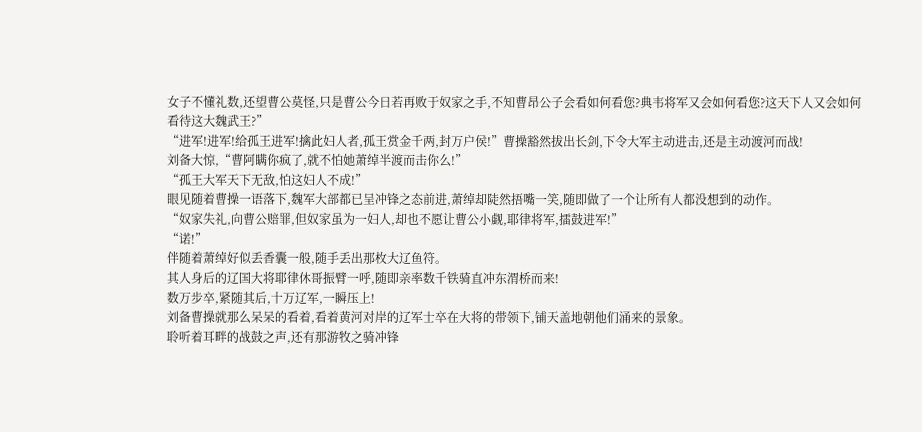女子不懂礼数,还望曹公莫怪,只是曹公今日若再败于奴家之手,不知曹昂公子会看如何看您?典韦将军又会如何看您?这天下人又会如何看待这大魏武王?”
“进军!进军!给孤王进军!擒此妇人者,孤王赏金千两,封万户侯!”曹操豁然拔出长剑,下令大军主动进击,还是主动渡河而战!
刘备大惊,“曹阿瞒你疯了,就不怕她萧绰半渡而击你么!”
“孤王大军天下无敌,怕这妇人不成!”
眼见随着曹操一语落下,魏军大部都已呈冲锋之态前进,萧绰却陡然捂嘴一笑,随即做了一个让所有人都没想到的动作。
“奴家失礼,向曹公赔罪,但奴家虽为一妇人,却也不愿让曹公小觑,耶律将军,擂鼓进军!”
“诺!”
伴随着萧绰好似丢香囊一般,随手丢出那枚大辽鱼符。
其人身后的辽国大将耶律休哥振臂一呼,随即亲率数千铁骑直冲东渭桥而来!
数万步卒,紧随其后,十万辽军,一瞬压上!
刘备曹操就那么呆呆的看着,看着黄河对岸的辽军士卒在大将的带领下,铺天盖地朝他们涌来的景象。
聆听着耳畔的战鼓之声,还有那游牧之骑冲锋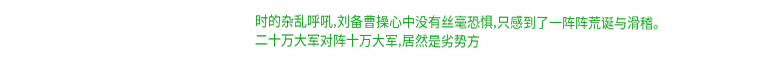时的杂乱呼吼,刘备曹操心中没有丝毫恐惧,只感到了一阵阵荒诞与滑稽。
二十万大军对阵十万大军,居然是劣势方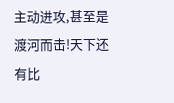主动进攻,甚至是渡河而击!天下还有比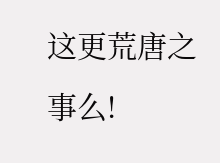这更荒唐之事么!